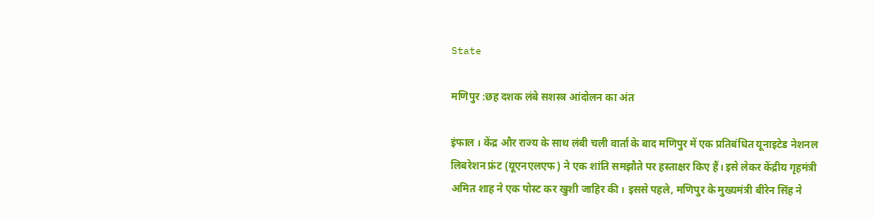State

मणिपुर :छह दशक लंबे सशस्त्र आंदोलन का अंत

इंफाल । केंद्र और राज्य के साथ लंबी चली वार्ता के बाद मणिपुर में एक प्रतिबंधित यूनाइटेड नेशनल लिबरेशन फ्रंट (यूएनएलएफ) ने एक शांति समझौते पर हस्ताक्षर किए हैं। इसे लेकर केंद्रीय गृहमंत्री अमित शाह ने एक पोस्ट कर खुशी जाहिर की। इससे पहले, मणिपुर के मुख्यमंत्री बीरेन सिंह ने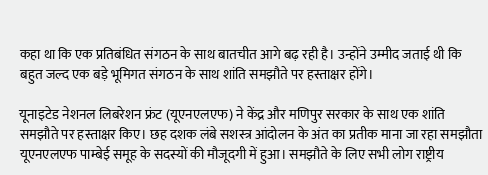कहा था कि एक प्रतिबंधित संगठन के साथ बातचीत आगे बढ़ रही है। उन्होंने उम्मीद जताई थी कि बहुत जल्द एक बड़े भूमिगत संगठन के साथ शांति समझौते पर हस्ताक्षर होंगे।

यूनाइटेड नेशनल लिबरेशन फ्रंट (यूएनएलएफ) ने केंद्र और मणिपुर सरकार के साथ एक शांति समझौते पर हस्ताक्षर किए। छह दशक लंबे सशस्त्र आंदोलन के अंत का प्रतीक माना जा रहा समझौता यूएनएलएफ पाम्बेई समूह के सदस्यों की मौजूदगी में हुआ। समझौते के लिए सभी लोग राष्ट्रीय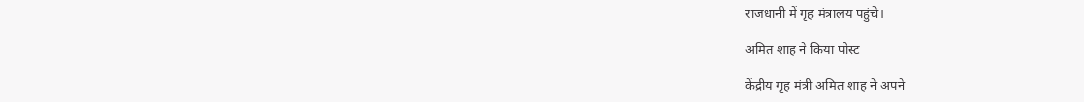राजधानी में गृह मंत्रालय पहुंचे।

अमित शाह ने किया पोस्ट

केंद्रीय गृह मंत्री अमित शाह ने अपने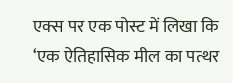एक्स पर एक पोस्ट में लिखा कि ‘एक ऐतिहासिक मील का पत्थर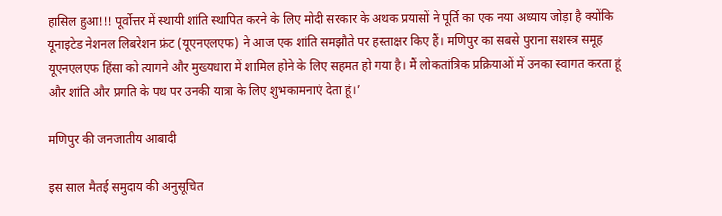हासिल हुआ!!! पूर्वोत्तर में स्थायी शांति स्थापित करने के लिए मोदी सरकार के अथक प्रयासों ने पूर्ति का एक नया अध्याय जोड़ा है क्योंकि यूनाइटेड नेशनल लिबरेशन फ्रंट (यूएनएलएफ) ने आज एक शांति समझौते पर हस्ताक्षर किए हैं। मणिपुर का सबसे पुराना सशस्त्र समूह यूएनएलएफ हिंसा को त्यागने और मुख्यधारा में शामिल होने के लिए सहमत हो गया है। मैं लोकतांत्रिक प्रक्रियाओं में उनका स्वागत करता हूं और शांति और प्रगति के पथ पर उनकी यात्रा के लिए शुभकामनाएं देता हूं।’

मणिपुर की जनजातीय आबादी

इस साल मैतई समुदाय की अनुसूचित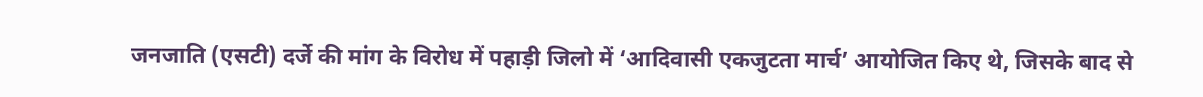जनजाति (एसटी) दर्जे की मांग के विरोध में पहाड़ी जिलो में ‘आदिवासी एकजुटता मार्च’ आयोजित किए थे, जिसके बाद से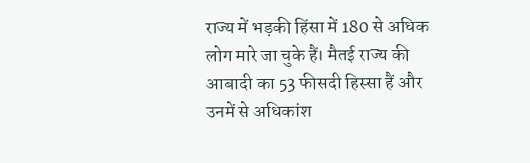राज्य में भड़की हिंसा में 180 से अधिक लोग मारे जा चुके हैं। मैतई राज्य की आबादी का 53 फीसदी हिस्सा हैं और उनमें से अधिकांश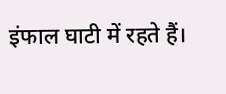इंफाल घाटी में रहते हैं।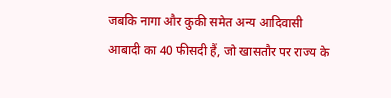जबकि नागा और कुकी समेत अन्य आदिवासी आबादी का 40 फीसदी हैं, जो खासतौर पर राज्य के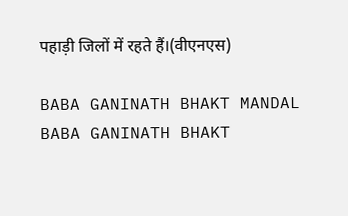पहाड़ी जिलों में रहते हैं।(वीएनएस)

BABA GANINATH BHAKT MANDAL  BABA GANINATH BHAKT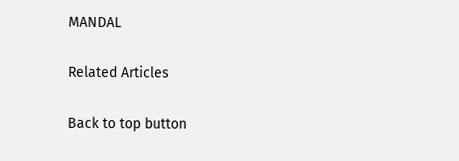MANDAL

Related Articles

Back to top button